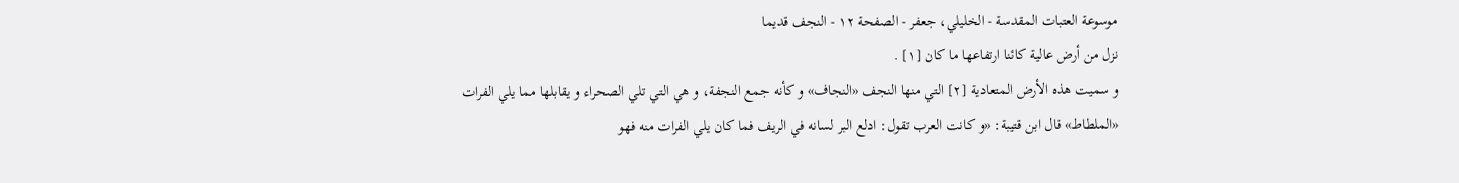موسوعة العتبات المقدسة - الخليلي، جعفر - الصفحة ١٢ - النجف قديما
نزل من أرض عالية كائنا ارتفاعها ما كان [١] .
و سميت هذه الأرض المتعادية [٢] التي منها النجف «النجاف» و كأنه جمع النجفة، و هي التي تلي الصحراء و يقابلها مما يلي الفرات «الملطاط» قال ابن قتيبة: «و كانت العرب تقول: ادلع البر لسانه في الريف فما كان يلي الفرات منه فهو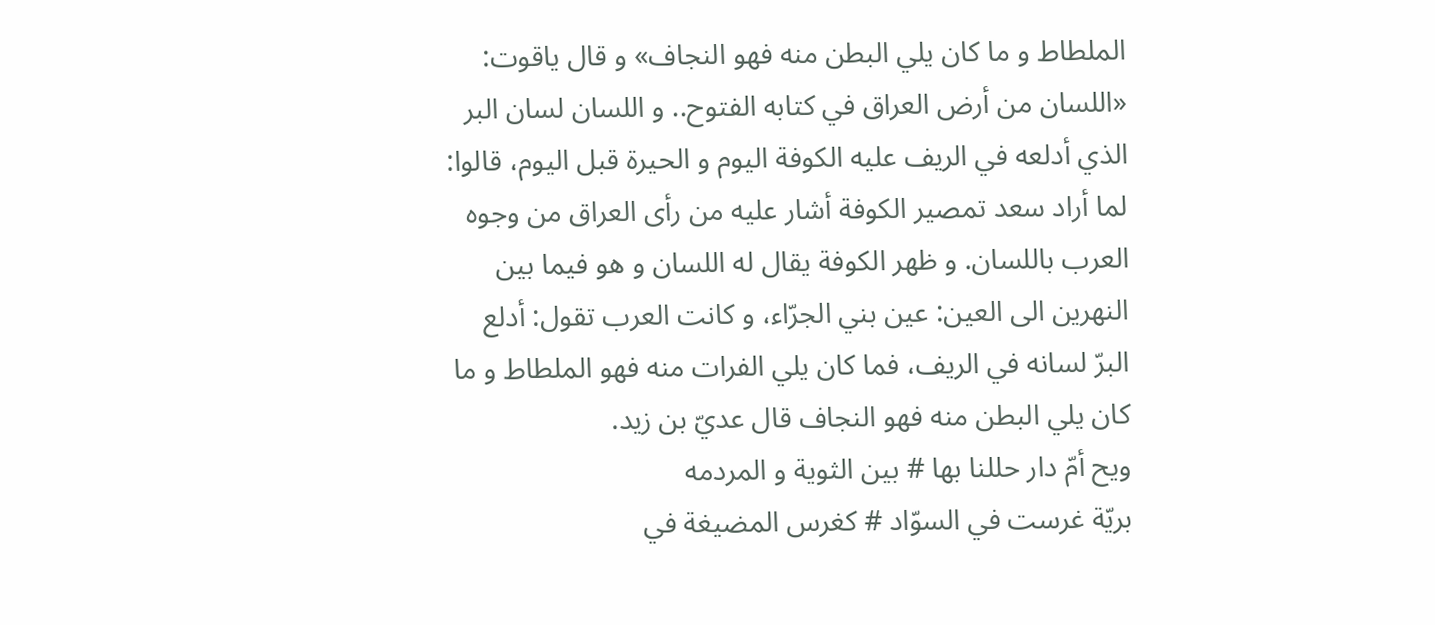الملطاط و ما كان يلي البطن منه فهو النجاف» و قال ياقوت: «اللسان من أرض العراق في كتابه الفتوح.. و اللسان لسان البر الذي أدلعه في الريف عليه الكوفة اليوم و الحيرة قبل اليوم، قالوا: لما أراد سعد تمصير الكوفة أشار عليه من رأى العراق من وجوه العرب باللسان. و ظهر الكوفة يقال له اللسان و هو فيما بين النهرين الى العين: عين بني الجرّاء، و كانت العرب تقول: أدلع البرّ لسانه في الريف، فما كان يلي الفرات منه فهو الملطاط و ما كان يلي البطن منه فهو النجاف قال عديّ بن زيد.
ويح أمّ دار حللنا بها # بين الثوية و المردمه
بريّة غرست في السوّاد # كغرس المضيغة في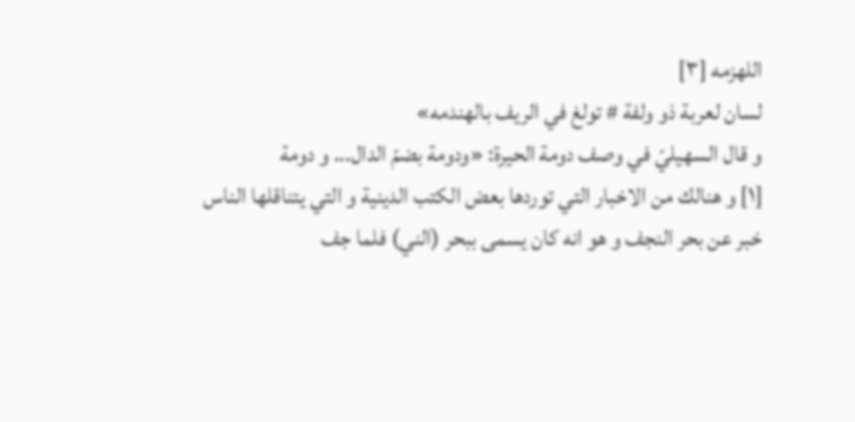اللهزمه [٣]
لسان لعربة ذو ولفة # تولغ في الريف بالهندمه»
و قال السهيليّ في وصف دومة الحيرة: «ودومة بضمّ الدال... و دومة
[١] و هنالك من الاخبار التي توردها بعض الكتب الدينية و التي يتناقلها الناس خبر عن بحر النجف و هو انه كان يسمى ببحر (الني) فلما جف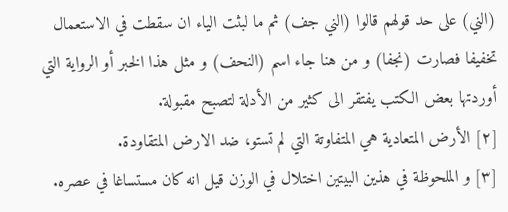(الني) على حد قولهم قالوا (الني جف) ثم ما لبثت الياء ان سقطت في الاستعمال تخفيفا فصارت (نجفا) و من هنا جاء اسم (النحف) و مثل هذا الخبر أو الرواية التي أوردتها بعض الكتب يفتقر الى كثير من الأدلة لتصبح مقبولة.
[٢] الأرض المتعادية هي المتفاوتة التي لم تستو، ضد الارض المتقاودة.
[٣] و الملحوظة في هذين البيتين اختلال في الوزن قيل انه كان مستساغا في عصره.